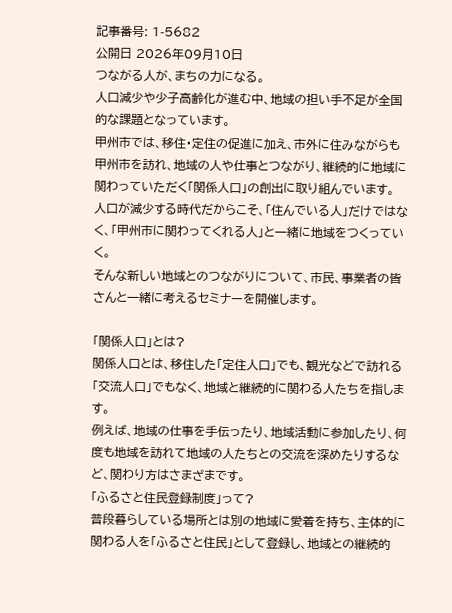記事番号: 1-5682
公開日 2026年09月10日
つながる人が、まちの力になる。
人口減少や少子高齢化が進む中、地域の担い手不足が全国的な課題となっています。
甲州市では、移住・定住の促進に加え、市外に住みながらも甲州市を訪れ、地域の人や仕事とつながり、継続的に地域に関わっていただく「関係人口」の創出に取り組んでいます。
人口が減少する時代だからこそ、「住んでいる人」だけではなく、「甲州市に関わってくれる人」と一緒に地域をつくっていく。
そんな新しい地域とのつながりについて、市民、事業者の皆さんと一緒に考えるセミナーを開催します。

「関係人口」とは?
関係人口とは、移住した「定住人口」でも、観光などで訪れる「交流人口」でもなく、地域と継続的に関わる人たちを指します。
例えば、地域の仕事を手伝ったり、地域活動に参加したり、何度も地域を訪れて地域の人たちとの交流を深めたりするなど、関わり方はさまざまです。
「ふるさと住民登録制度」って?
普段暮らしている場所とは別の地域に愛着を持ち、主体的に関わる人を「ふるさと住民」として登録し、地域との継続的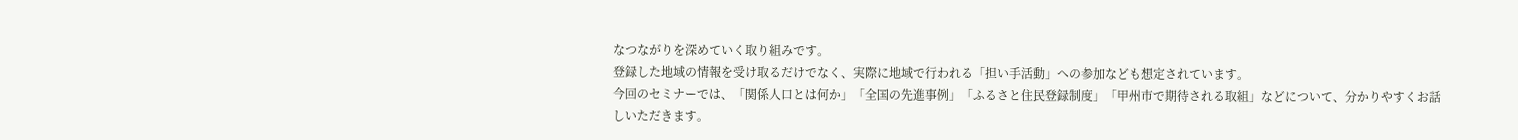なつながりを深めていく取り組みです。
登録した地域の情報を受け取るだけでなく、実際に地域で行われる「担い手活動」への参加なども想定されています。
今回のセミナーでは、「関係人口とは何か」「全国の先進事例」「ふるさと住民登録制度」「甲州市で期待される取組」などについて、分かりやすくお話しいただきます。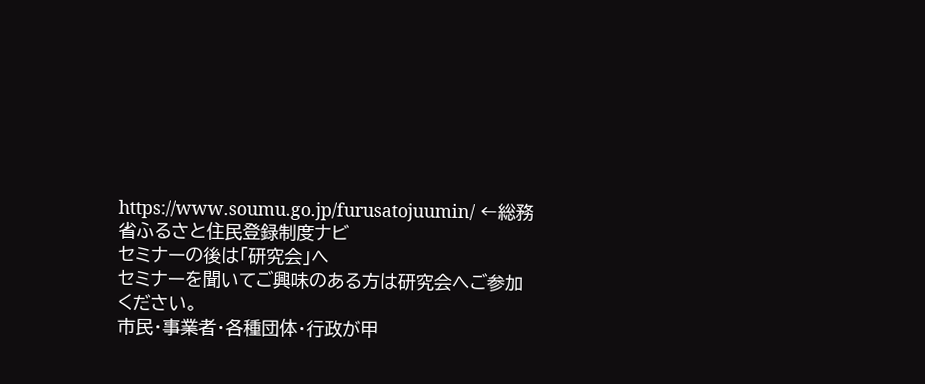https://www.soumu.go.jp/furusatojuumin/ ←総務省ふるさと住民登録制度ナビ
セミナーの後は「研究会」へ
セミナーを聞いてご興味のある方は研究会へご参加ください。
市民・事業者・各種団体・行政が甲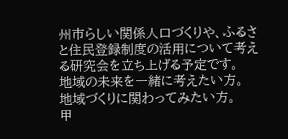州市らしい関係人口づくりや、ふるさと住民登録制度の活用について考える研究会を立ち上げる予定です。
地域の未来を一緒に考えたい方。
地域づくりに関わってみたい方。
甲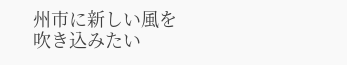州市に新しい風を吹き込みたい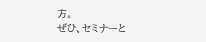方。
ぜひ、セミナーと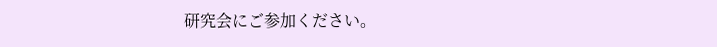研究会にご参加ください。